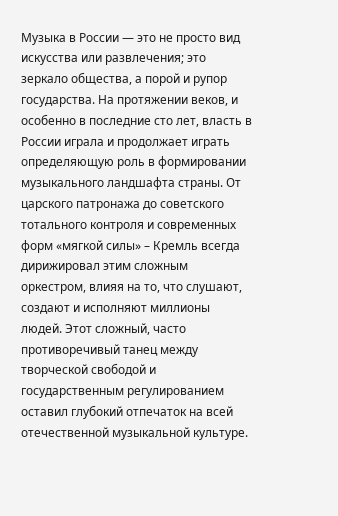Музыка в России — это не просто вид искусства или развлечения; это зеркало общества, а порой и рупор государства. На протяжении веков, и особенно в последние сто лет, власть в России играла и продолжает играть определяющую роль в формировании музыкального ландшафта страны. От царского патронажа до советского тотального контроля и современных форм «мягкой силы» – Кремль всегда дирижировал этим сложным оркестром, влияя на то, что слушают, создают и исполняют миллионы людей. Этот сложный, часто противоречивый танец между творческой свободой и государственным регулированием оставил глубокий отпечаток на всей отечественной музыкальной культуре.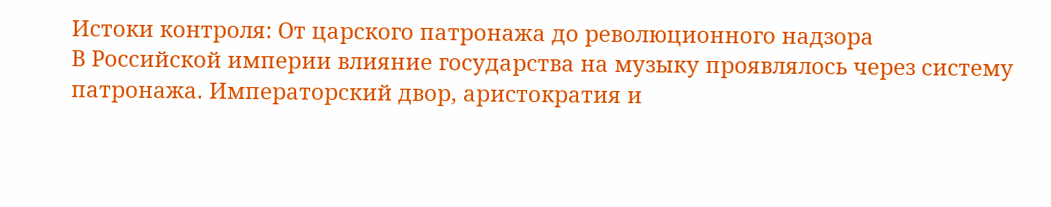Истоки контроля: От царского патронажа до революционного надзора
В Российской империи влияние государства на музыку проявлялось через систему патронажа. Императорский двор, аристократия и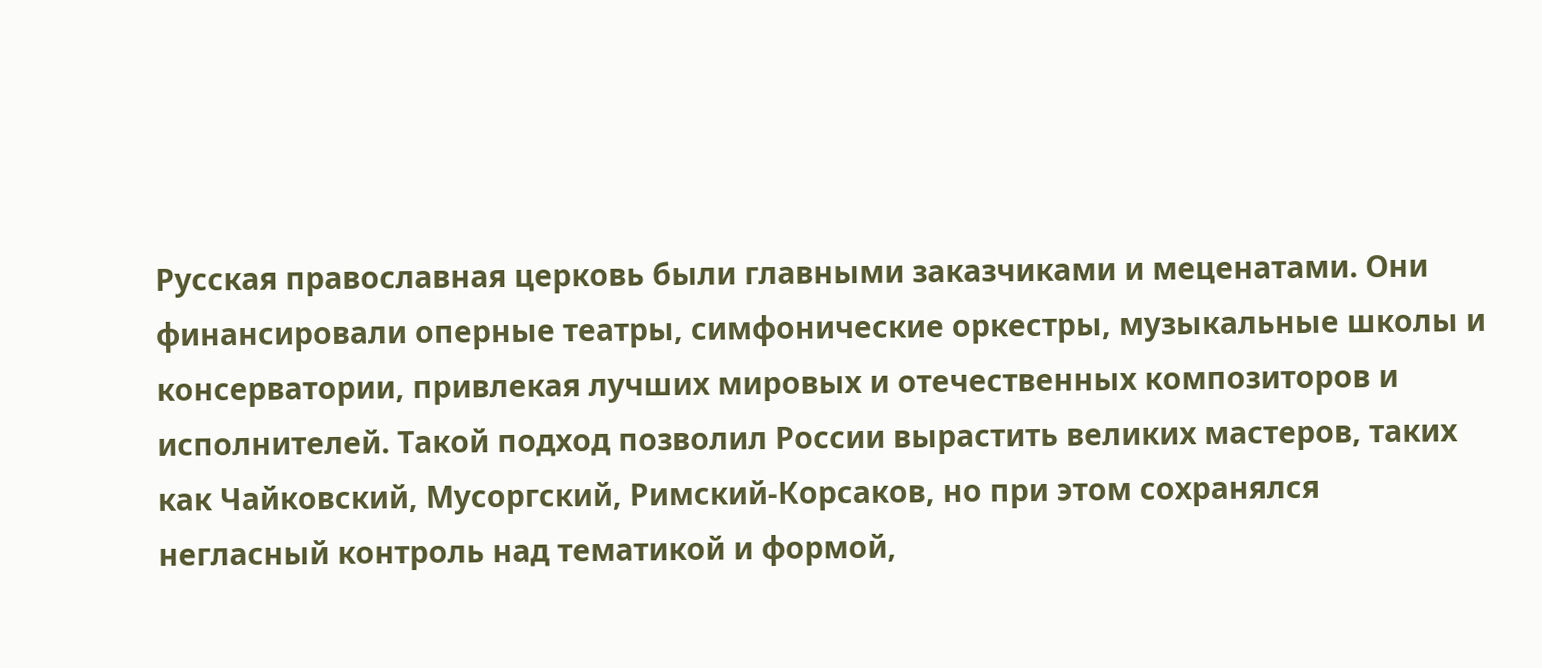Русская православная церковь были главными заказчиками и меценатами. Они финансировали оперные театры, симфонические оркестры, музыкальные школы и консерватории, привлекая лучших мировых и отечественных композиторов и исполнителей. Такой подход позволил России вырастить великих мастеров, таких как Чайковский, Мусоргский, Римский-Корсаков, но при этом сохранялся негласный контроль над тематикой и формой,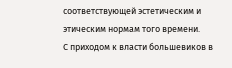соответствующей эстетическим и этическим нормам того времени.
С приходом к власти большевиков в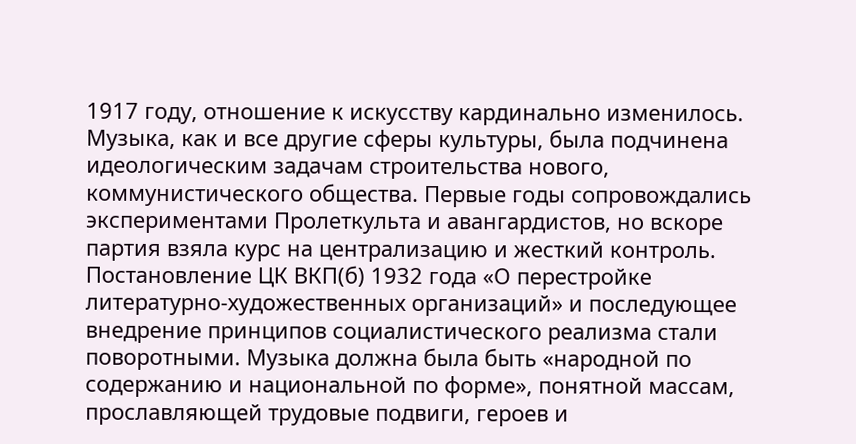1917 году, отношение к искусству кардинально изменилось. Музыка, как и все другие сферы культуры, была подчинена идеологическим задачам строительства нового, коммунистического общества. Первые годы сопровождались экспериментами Пролеткульта и авангардистов, но вскоре партия взяла курс на централизацию и жесткий контроль. Постановление ЦК ВКП(б) 1932 года «О перестройке литературно-художественных организаций» и последующее внедрение принципов социалистического реализма стали поворотными. Музыка должна была быть «народной по содержанию и национальной по форме», понятной массам, прославляющей трудовые подвиги, героев и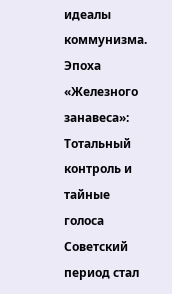идеалы коммунизма.
Эпоха «Железного занавеса»: Тотальный контроль и тайные голоса
Советский период стал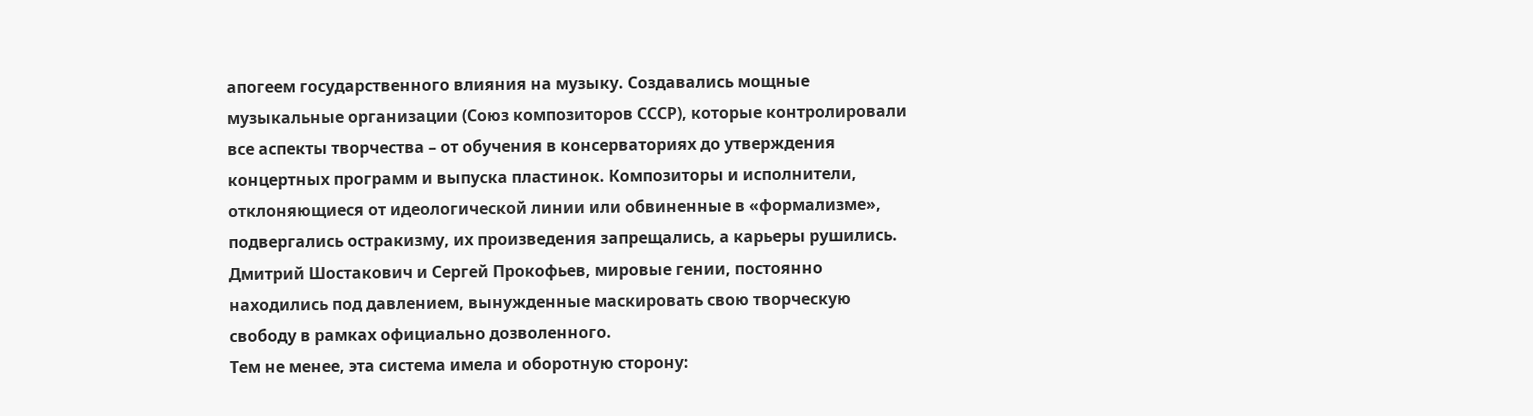апогеем государственного влияния на музыку. Создавались мощные музыкальные организации (Союз композиторов СССР), которые контролировали все аспекты творчества – от обучения в консерваториях до утверждения концертных программ и выпуска пластинок. Композиторы и исполнители, отклоняющиеся от идеологической линии или обвиненные в «формализме», подвергались остракизму, их произведения запрещались, а карьеры рушились. Дмитрий Шостакович и Сергей Прокофьев, мировые гении, постоянно находились под давлением, вынужденные маскировать свою творческую свободу в рамках официально дозволенного.
Тем не менее, эта система имела и оборотную сторону: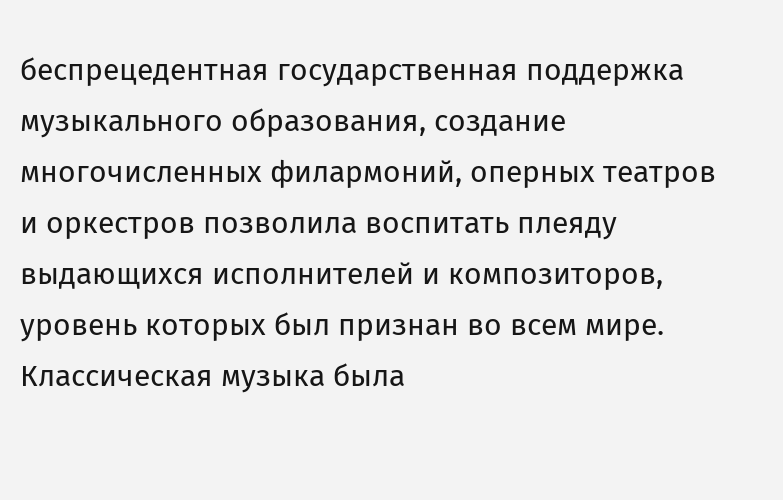беспрецедентная государственная поддержка музыкального образования, создание многочисленных филармоний, оперных театров и оркестров позволила воспитать плеяду выдающихся исполнителей и композиторов, уровень которых был признан во всем мире. Классическая музыка была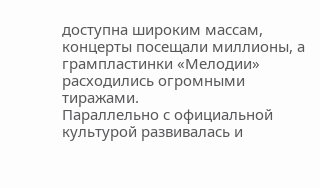доступна широким массам, концерты посещали миллионы, а грампластинки «Мелодии» расходились огромными тиражами.
Параллельно с официальной культурой развивалась и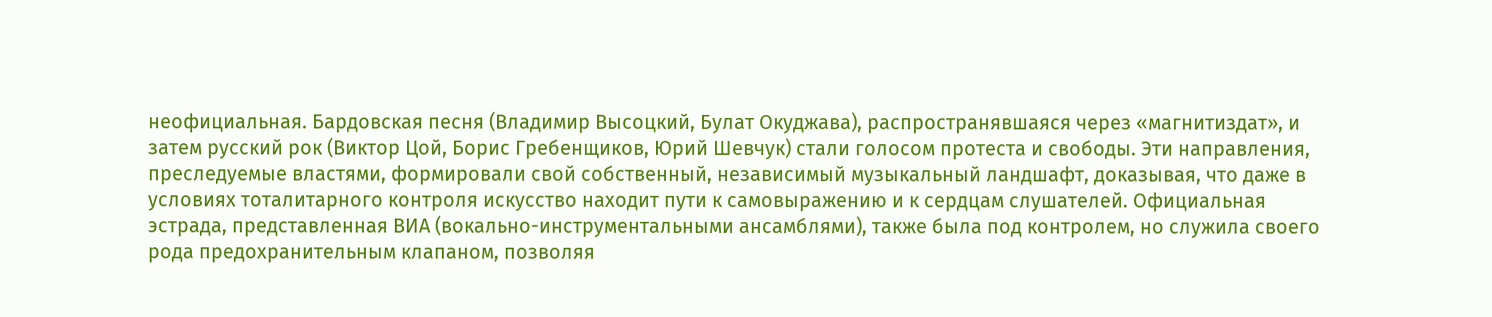неофициальная. Бардовская песня (Владимир Высоцкий, Булат Окуджава), распространявшаяся через «магнитиздат», и затем русский рок (Виктор Цой, Борис Гребенщиков, Юрий Шевчук) стали голосом протеста и свободы. Эти направления, преследуемые властями, формировали свой собственный, независимый музыкальный ландшафт, доказывая, что даже в условиях тоталитарного контроля искусство находит пути к самовыражению и к сердцам слушателей. Официальная эстрада, представленная ВИА (вокально-инструментальными ансамблями), также была под контролем, но служила своего рода предохранительным клапаном, позволяя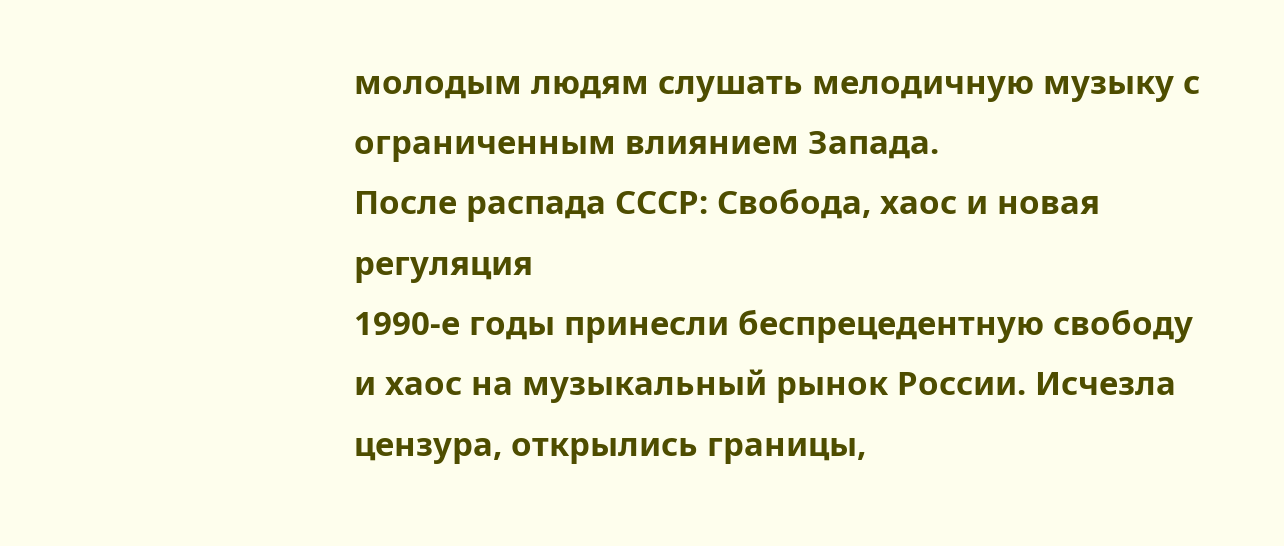молодым людям слушать мелодичную музыку с ограниченным влиянием Запада.
После распада СССР: Свобода, хаос и новая регуляция
1990-е годы принесли беспрецедентную свободу и хаос на музыкальный рынок России. Исчезла цензура, открылись границы,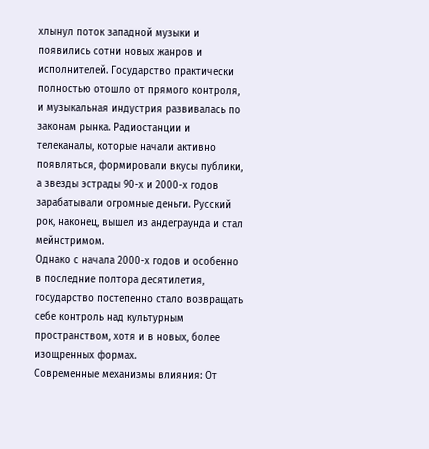хлынул поток западной музыки и появились сотни новых жанров и исполнителей. Государство практически полностью отошло от прямого контроля, и музыкальная индустрия развивалась по законам рынка. Радиостанции и телеканалы, которые начали активно появляться, формировали вкусы публики, а звезды эстрады 90-х и 2000-х годов зарабатывали огромные деньги. Русский рок, наконец, вышел из андеграунда и стал мейнстримом.
Однако с начала 2000-х годов и особенно в последние полтора десятилетия, государство постепенно стало возвращать себе контроль над культурным пространством, хотя и в новых, более изощренных формах.
Современные механизмы влияния: От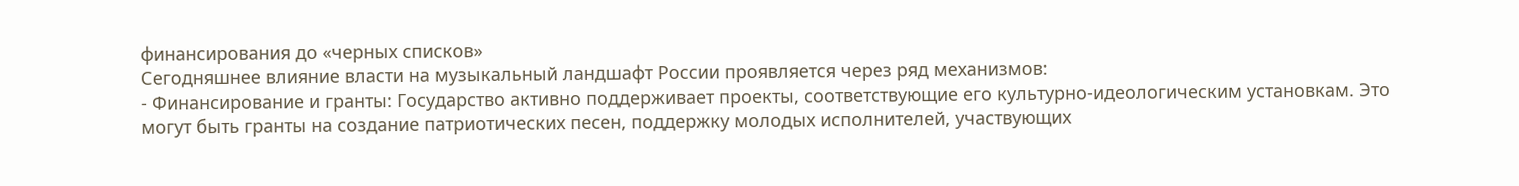финансирования до «черных списков»
Сегодняшнее влияние власти на музыкальный ландшафт России проявляется через ряд механизмов:
- Финансирование и гранты: Государство активно поддерживает проекты, соответствующие его культурно-идеологическим установкам. Это могут быть гранты на создание патриотических песен, поддержку молодых исполнителей, участвующих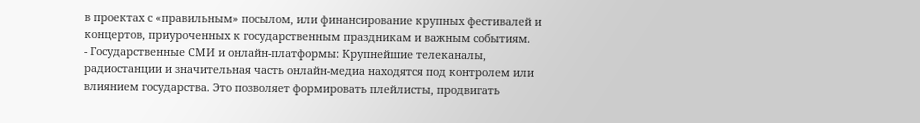в проектах с «правильным» посылом, или финансирование крупных фестивалей и концертов, приуроченных к государственным праздникам и важным событиям.
- Государственные СМИ и онлайн-платформы: Крупнейшие телеканалы, радиостанции и значительная часть онлайн-медиа находятся под контролем или влиянием государства. Это позволяет формировать плейлисты, продвигать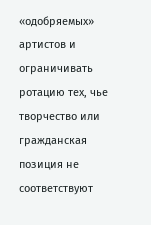«одобряемых» артистов и ограничивать ротацию тех, чье творчество или гражданская позиция не соответствуют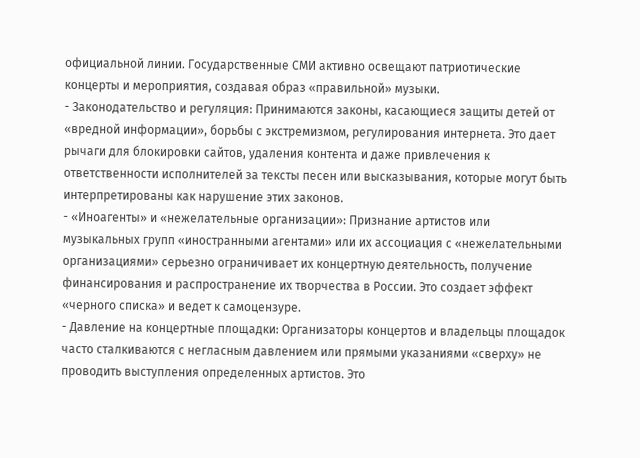официальной линии. Государственные СМИ активно освещают патриотические концерты и мероприятия, создавая образ «правильной» музыки.
- Законодательство и регуляция: Принимаются законы, касающиеся защиты детей от «вредной информации», борьбы с экстремизмом, регулирования интернета. Это дает рычаги для блокировки сайтов, удаления контента и даже привлечения к ответственности исполнителей за тексты песен или высказывания, которые могут быть интерпретированы как нарушение этих законов.
- «Иноагенты» и «нежелательные организации»: Признание артистов или музыкальных групп «иностранными агентами» или их ассоциация с «нежелательными организациями» серьезно ограничивает их концертную деятельность, получение финансирования и распространение их творчества в России. Это создает эффект «черного списка» и ведет к самоцензуре.
- Давление на концертные площадки: Организаторы концертов и владельцы площадок часто сталкиваются с негласным давлением или прямыми указаниями «сверху» не проводить выступления определенных артистов. Это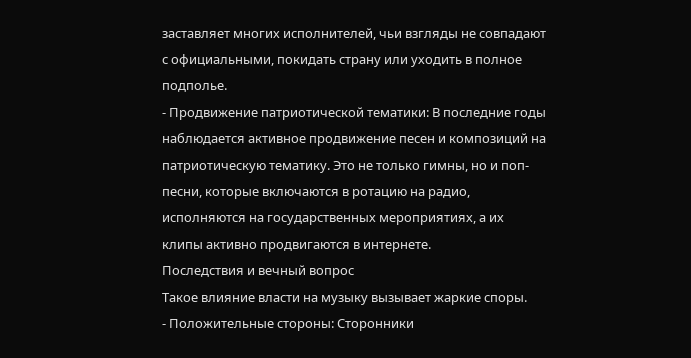заставляет многих исполнителей, чьи взгляды не совпадают с официальными, покидать страну или уходить в полное подполье.
- Продвижение патриотической тематики: В последние годы наблюдается активное продвижение песен и композиций на патриотическую тематику. Это не только гимны, но и поп-песни, которые включаются в ротацию на радио, исполняются на государственных мероприятиях, а их клипы активно продвигаются в интернете.
Последствия и вечный вопрос
Такое влияние власти на музыку вызывает жаркие споры.
- Положительные стороны: Сторонники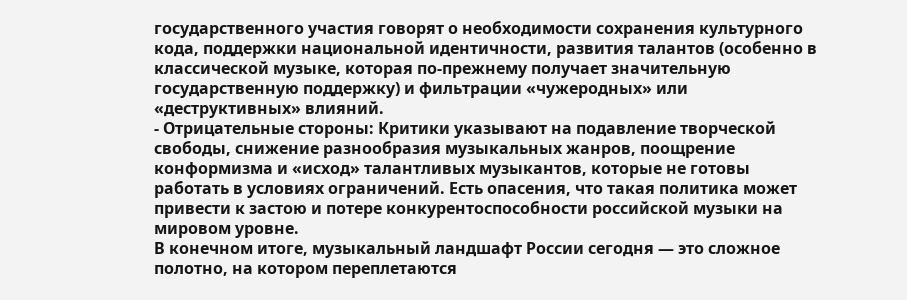государственного участия говорят о необходимости сохранения культурного кода, поддержки национальной идентичности, развития талантов (особенно в классической музыке, которая по-прежнему получает значительную государственную поддержку) и фильтрации «чужеродных» или «деструктивных» влияний.
- Отрицательные стороны: Критики указывают на подавление творческой свободы, снижение разнообразия музыкальных жанров, поощрение конформизма и «исход» талантливых музыкантов, которые не готовы работать в условиях ограничений. Есть опасения, что такая политика может привести к застою и потере конкурентоспособности российской музыки на мировом уровне.
В конечном итоге, музыкальный ландшафт России сегодня — это сложное полотно, на котором переплетаются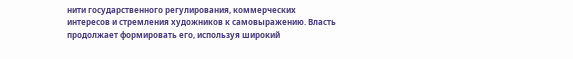нити государственного регулирования, коммерческих интересов и стремления художников к самовыражению. Власть продолжает формировать его, используя широкий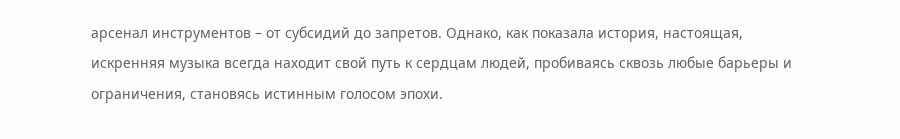арсенал инструментов – от субсидий до запретов. Однако, как показала история, настоящая, искренняя музыка всегда находит свой путь к сердцам людей, пробиваясь сквозь любые барьеры и ограничения, становясь истинным голосом эпохи.